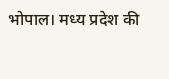भोपाल। मध्य प्रदेश की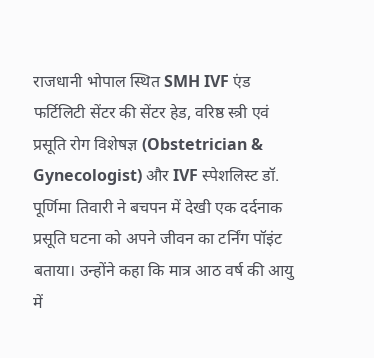राजधानी भोपाल स्थित SMH IVF एंड फर्टिलिटी सेंटर की सेंटर हेड, वरिष्ठ स्त्री एवं प्रसूति रोग विशेषज्ञ (Obstetrician & Gynecologist) और IVF स्पेशलिस्ट डॉ. पूर्णिमा तिवारी ने बचपन में देखी एक दर्दनाक प्रसूति घटना को अपने जीवन का टर्निंग पॉइंट बताया। उन्होंने कहा कि मात्र आठ वर्ष की आयु में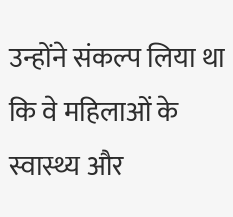उन्होंने संकल्प लिया था कि वे महिलाओं के स्वास्थ्य और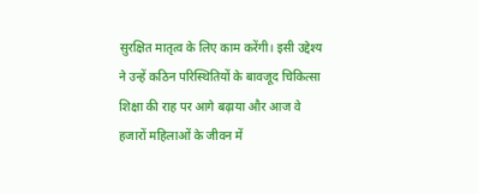सुरक्षित मातृत्व के लिए काम करेंगी। इसी उद्देश्य ने उन्हें कठिन परिस्थितियों के बावजूद चिकित्सा शिक्षा की राह पर आगे बढ़ाया और आज वे हजारों महिलाओं के जीवन में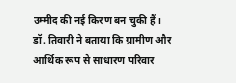उम्मीद की नई किरण बन चुकी हैं।
डॉ. तिवारी ने बताया कि ग्रामीण और आर्थिक रूप से साधारण परिवार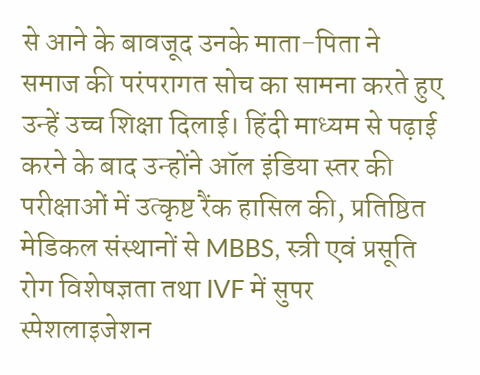से आने के बावजूद उनके माता-पिता ने समाज की परंपरागत सोच का सामना करते हुए उन्हें उच्च शिक्षा दिलाई। हिंदी माध्यम से पढ़ाई करने के बाद उन्होंने ऑल इंडिया स्तर की परीक्षाओं में उत्कृष्ट रैंक हासिल की, प्रतिष्ठित मेडिकल संस्थानों से MBBS, स्त्री एवं प्रसूति रोग विशेषज्ञता तथा IVF में सुपर स्पेशलाइजेशन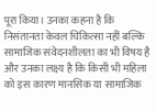पूरा किया। उनका कहना है कि निसंतानता केवल चिकित्सा नहीं बल्कि सामाजिक संवेदनशीलता का भी विषय है और उनका लक्ष्य है कि किसी भी महिला को इस कारण मानसिक या सामाजिक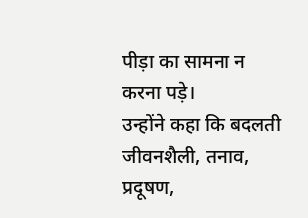पीड़ा का सामना न करना पड़े।
उन्होंने कहा कि बदलती जीवनशैली, तनाव, प्रदूषण,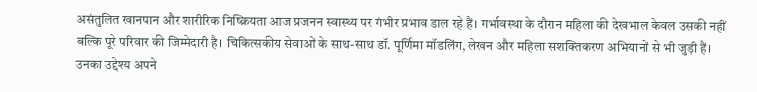असंतुलित खानपान और शारीरिक निष्क्रियता आज प्रजनन स्वास्थ्य पर गंभीर प्रभाव डाल रहे हैं। गर्भावस्था के दौरान महिला की देखभाल केवल उसकी नहीं बल्कि पूरे परिवार की जिम्मेदारी है। चिकित्सकीय सेवाओं के साथ-साथ डॉ. पूर्णिमा मॉडलिंग, लेखन और महिला सशक्तिकरण अभियानों से भी जुड़ी हैं। उनका उद्देश्य अपने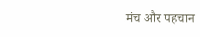मंच और पहचान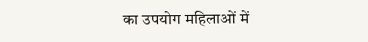का उपयोग महिलाओं में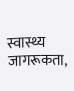स्वास्थ्य जागरूकता,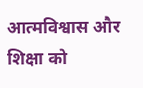आत्मविश्वास और शिक्षा को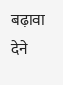बढ़ावा देने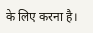के लिए करना है।